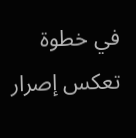في خطوة تعكس إصرار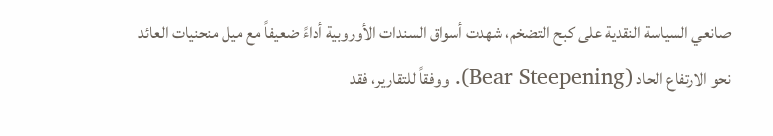صانعي السياسة النقدية على كبح التضخم، شهدت أسواق السندات الأوروبية أداءً ضعيفاً مع ميل منحنيات العائد نحو الارتفاع الحاد (Bear Steepening). ووفقاً للتقارير، فقد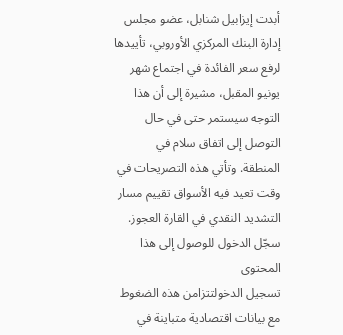أبدت إيزابيل شنابل، عضو مجلس إدارة البنك المركزي الأوروبي، تأييدها لرفع سعر الفائدة في اجتماع شهر يونيو المقبل، مشيرة إلى أن هذا التوجه سيستمر حتى في حال التوصل إلى اتفاق سلام في المنطقة. وتأتي هذه التصريحات في وقت تعيد فيه الأسواق تقييم مسار التشديد النقدي في القارة العجوز.
سجّل الدخول للوصول إلى هذا المحتوى
تسجيل الدخولتتزامن هذه الضغوط مع بيانات اقتصادية متباينة في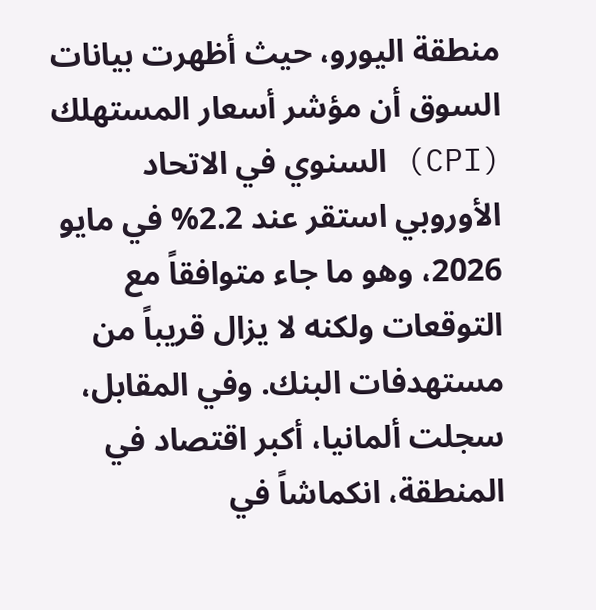منطقة اليورو، حيث أظهرت بيانات السوق أن مؤشر أسعار المستهلك (CPI) السنوي في الاتحاد الأوروبي استقر عند 2.2% في مايو 2026، وهو ما جاء متوافقاً مع التوقعات ولكنه لا يزال قريباً من مستهدفات البنك. وفي المقابل، سجلت ألمانيا، أكبر اقتصاد في المنطقة، انكماشاً في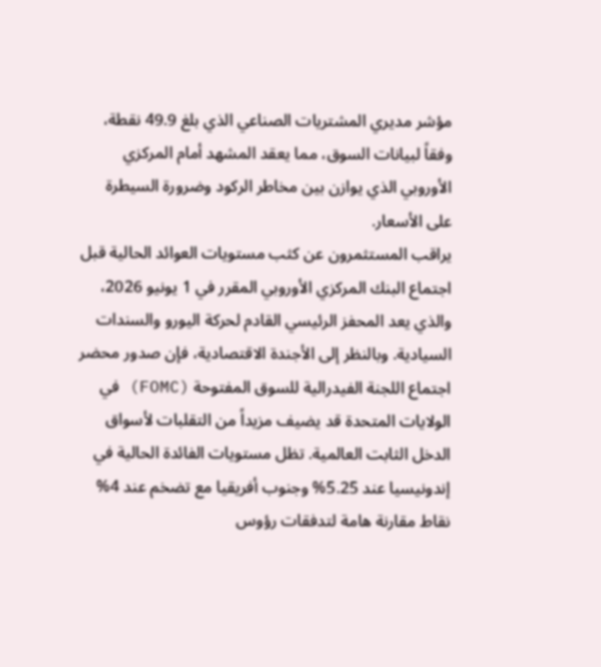مؤشر مديري المشتريات الصناعي الذي بلغ 49.9 نقطة، وفقاً لبيانات السوق، مما يعقد المشهد أمام المركزي الأوروبي الذي يوازن بين مخاطر الركود وضرورة السيطرة على الأسعار.
يراقب المستثمرون عن كثب مستويات العوائد الحالية قبل اجتماع البنك المركزي الأوروبي المقرر في 1 يونيو 2026، والذي يعد المحفز الرئيسي القادم لحركة اليورو والسندات السيادية. وبالنظر إلى الأجندة الاقتصادية، فإن صدور محضر اجتماع اللجنة الفيدرالية للسوق المفتوحة (FOMC) في الولايات المتحدة قد يضيف مزيداً من التقلبات لأسواق الدخل الثابت العالمية. تظل مستويات الفائدة الحالية في إندونيسيا عند 5.25% وجنوب أفريقيا مع تضخم عند 4% نقاط مقارنة هامة لتدفقات رؤوس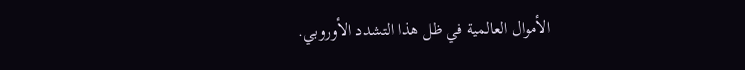الأموال العالمية في ظل هذا التشدد الأوروبي.